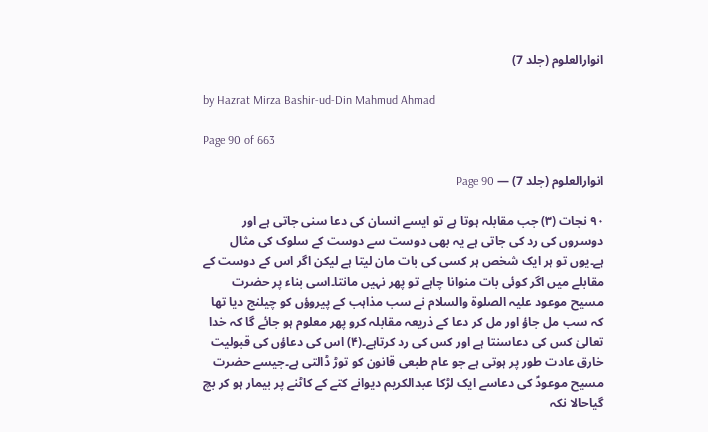انوارالعلوم (جلد 7)

by Hazrat Mirza Bashir-ud-Din Mahmud Ahmad

Page 90 of 663

انوارالعلوم (جلد 7) — Page 90

۹۰ نجات (۳) جب مقابلہ ہوتا ہے تو ایسے انسان کی دعا سنی جاتی ہے اور دوسروں کی رد کی جاتی ہے یہ بھی دوست سے دوست کے سلوک کی مثال ہے۔یوں تو ہر ایک شخص ہر کسی کی بات مان لیتا ہے لیکن اگر اس کے دوست کے مقابلے میں اگر کوئی بات منوانا چاہے تو پھر نہیں مانتا۔اسی بناء پر حضرت مسیح موعود علیہ الصلوة والسلام نے سب مذاہب کے پیروؤں کو چیلنج دیا تھا کہ سب مل جاؤ اور مل کر دعا کے ذریعہ مقابلہ کرو پھر معلوم ہو جائے گا کہ خدا تعالیٰ کس کی دعاسنتا ہے اور کس کی رد کرتاہے۔(۴) اس کی دعاؤں کی قبولیت خارق عادت طور پر ہوتی ہے جو عام طبعی قانون کو توڑ ڈالتی ہے۔جیسے حضرت مسیح موعودؑ کی دعاسے ایک لڑکا عبدالکریم دیوانے کتے کے کاٹنے پر بیمار ہو کر بچ گیاحالا نکہ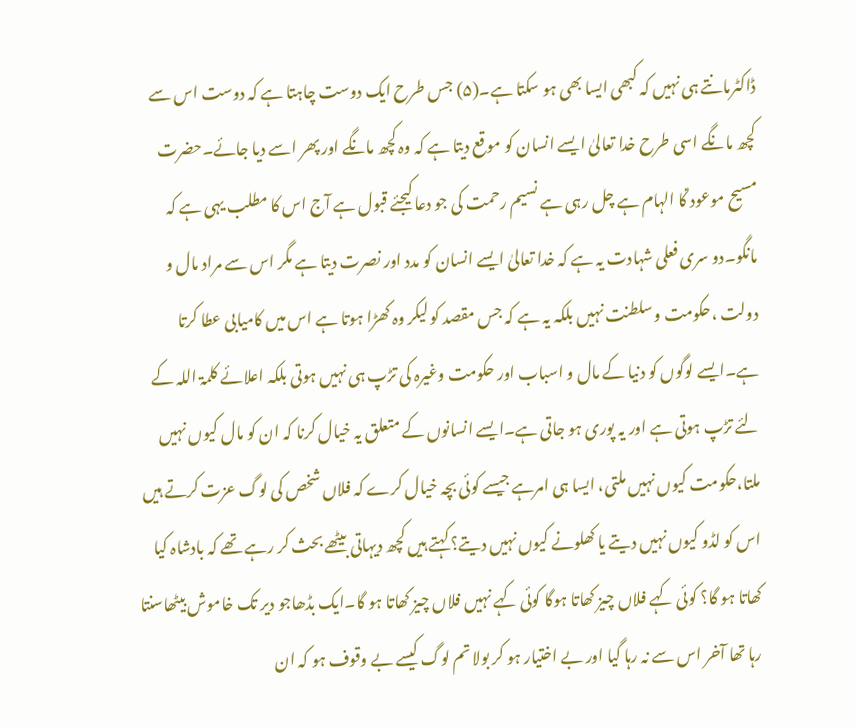ڈاکٹرمانتے ہی نہیں کہ کبھی ایسا بھی ہو سکتا ہے۔(۵) جس طرح ایک دوست چاہتا ہے کہ دوست اس سے کچھ مانگے اسی طرح خدا تعالیٰ ایسے انسان کو موقع دیتا ہے کہ وہ کچھ مانگے اور پھر اسے دیا جائے۔حضرت مسیح موعود ؑکا الہام ہے چل رہی ہے نسیم رحمت کی جو دعا کیجئے قبول ہے آج اس کا مطلب یہی ہے کہ مانگو۔دو سری فعلی شہادت یہ ہے کہ خدا تعالیٰ ایسے انسان کو مدد اور نصرت دیتا ہے مگر اس سے مراد مال و دولت ،حکومت و سلطنت نہیں بلکہ یہ ہے کہ جس مقصد کو لیکر وہ کھڑا ہوتا ہے اس میں کامیابی عطا کرتا ہے۔ایسے لوگوں کو دنیا کے مال و اسباب اور حکومت وغیرہ کی تڑپ ہی نہیں ہوتی بلکہ اعلائے کلمۃ اللہ کے لئے تڑپ ہوتی ہے اور یہ پوری ہو جاتی ہے۔ایسے انسانوں کے متعلق یہ خیال کرنا کہ ان کو مال کیوں نہیں ملتا،حکومت کیوں نہیں ملتی، ایسا ہی امرہے جیسے کوئی بچہ خیال کرے کہ فلاں شخص کی لوگ عزت کرتے ہیں اس کو لڈو کیوں نہیں دیتے یا کھلونے کیوں نہیں دیتے؟ کہتے ہیں کچھ دیہاتی بیٹھے بحث کر رہے تھے کہ بادشاہ کیا کھاتا ہو گا؟ کوئی کہے فلاں چیز کھاتا ہوگا کوئی کہے نہیں فلاں چیز کھاتا ہو گا۔ایک بڈھاجو دیر تک خاموش بیٹھاسنتا رہا تھا آخر اس سے نہ رہا گیا اور بے اختیار ہو کر بولا تم لوگ کیسے بے وقوف ہو کہ ان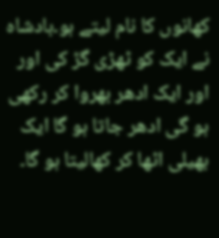کھانوں کا نام لیتے ہو۔بادشاہ نے ایک کو ٹھڑی گڑ کی اور اور ایک ادھر بھروا کر رکھی ہو گی ادھر جاتا ہو گا ایک بھیلی اٹھا کر کھالیتا ہو گا۔